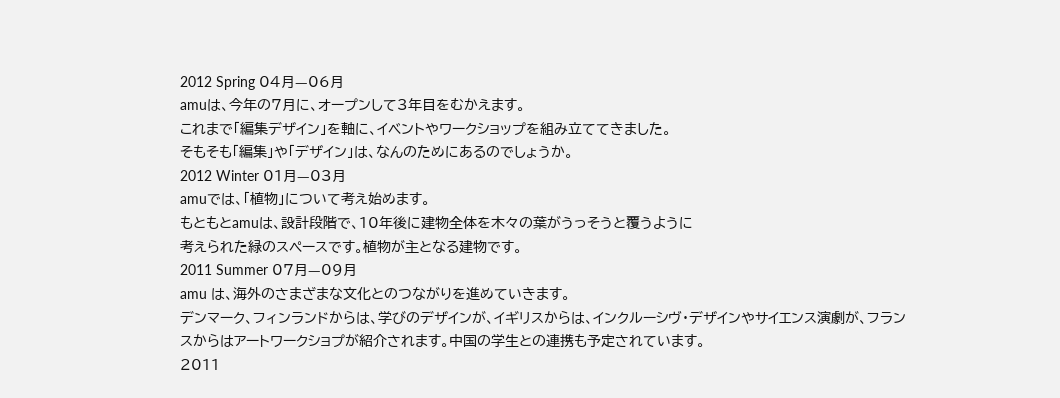2012 Spring 04月—06月
amuは、今年の7月に、オープンして3年目をむかえます。
これまで「編集デザイン」を軸に、イベントやワークショップを組み立ててきました。
そもそも「編集」や「デザイン」は、なんのためにあるのでしょうか。
2012 Winter 01月—03月
amuでは、「植物」について考え始めます。
もともとamuは、設計段階で、10年後に建物全体を木々の葉がうっそうと覆うように
考えられた緑のスペースです。植物が主となる建物です。
2011 Summer 07月—09月
amu は、海外のさまざまな文化とのつながりを進めていきます。
デンマーク、フィンランドからは、学びのデザインが、イギリスからは、インクルーシヴ・デザインやサイエンス演劇が、フランスからはアートワークショプが紹介されます。中国の学生との連携も予定されています。
2011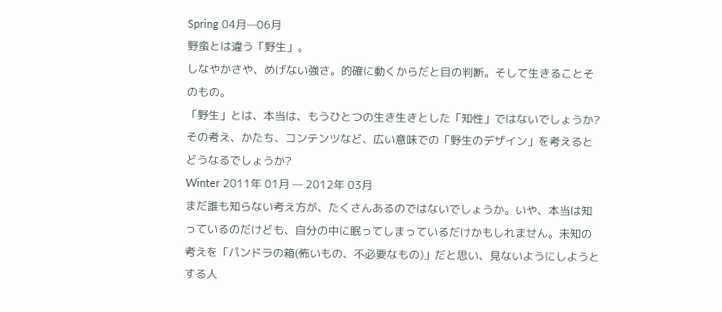Spring 04月—06月
野蛮とは違う「野生」。
しなやかさや、めげない強さ。的確に動くからだと目の判断。そして生きることそのもの。
「野生」とは、本当は、もうひとつの生き生きとした「知性」ではないでしょうか? その考え、かたち、コンテンツなど、広い意味での「野生のデザイン」を考えるとどうなるでしょうか?
Winter 2011年 01月 — 2012年 03月
まだ誰も知らない考え方が、たくさんあるのではないでしょうか。いや、本当は知っているのだけども、自分の中に眠ってしまっているだけかもしれません。未知の考えを「パンドラの箱(怖いもの、不必要なもの)」だと思い、見ないようにしようとする人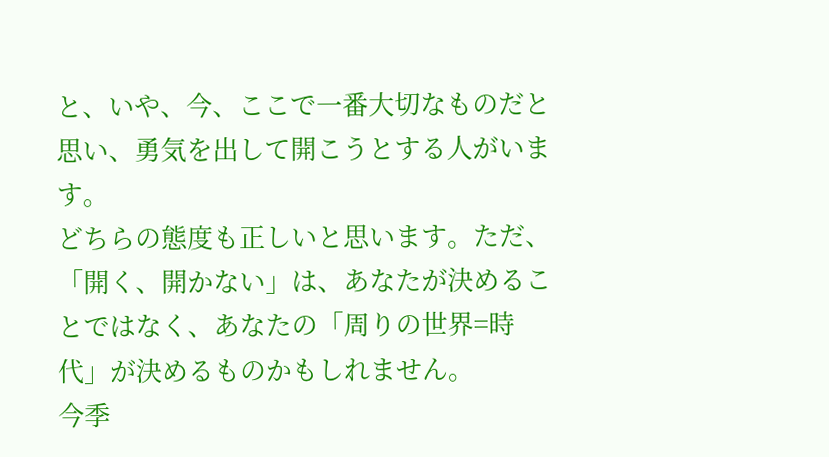と、いや、今、ここで一番大切なものだと思い、勇気を出して開こうとする人がいます。
どちらの態度も正しいと思います。ただ、「開く、開かない」は、あなたが決めることではなく、あなたの「周りの世界=時代」が決めるものかもしれません。
今季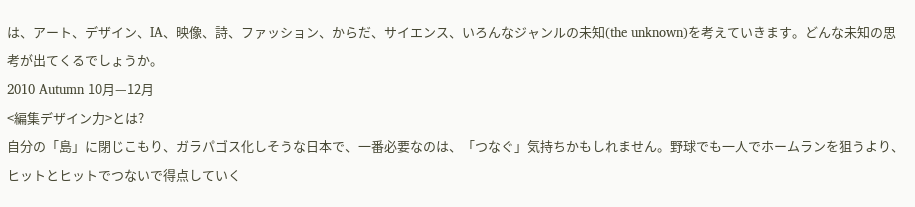は、アート、デザイン、IA、映像、詩、ファッション、からだ、サイエンス、いろんなジャンルの未知(the unknown)を考えていきます。どんな未知の思考が出てくるでしょうか。
2010 Autumn 10月—12月
<編集デザイン力>とは?
自分の「島」に閉じこもり、ガラパゴス化しそうな日本で、一番必要なのは、「つなぐ」気持ちかもしれません。野球でも一人でホームランを狙うより、ヒットとヒットでつないで得点していく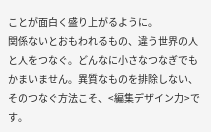ことが面白く盛り上がるように。
関係ないとおもわれるもの、違う世界の人と人をつなぐ。どんなに小さなつなぎでもかまいません。異質なものを排除しない、そのつなぐ方法こそ、<編集デザイン力>です。